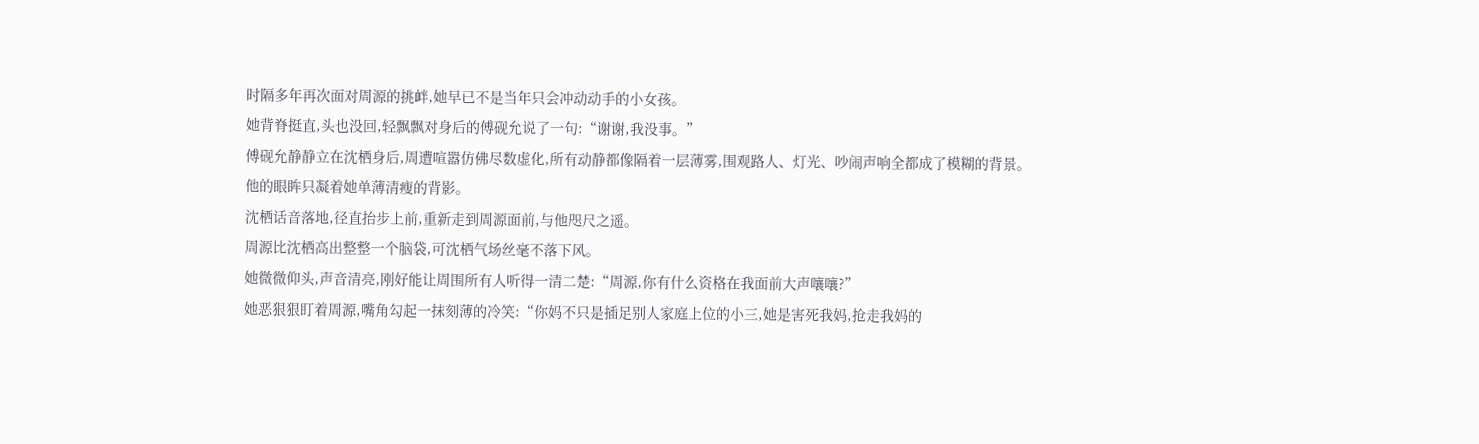时隔多年再次面对周源的挑衅,她早已不是当年只会冲动动手的小女孩。
她背脊挺直,头也没回,轻飘飘对身后的傅砚允说了一句:“谢谢,我没事。”
傅砚允静静立在沈栖身后,周遭喧嚣仿佛尽数虚化,所有动静都像隔着一层薄雾,围观路人、灯光、吵闹声响全都成了模糊的背景。
他的眼眸只凝着她单薄清瘦的背影。
沈栖话音落地,径直抬步上前,重新走到周源面前,与他咫尺之遥。
周源比沈栖高出整整一个脑袋,可沈栖气场丝毫不落下风。
她微微仰头,声音清亮,刚好能让周围所有人听得一清二楚:“周源,你有什么资格在我面前大声嚷嚷?”
她恶狠狠盯着周源,嘴角勾起一抹刻薄的冷笑:“你妈不只是插足别人家庭上位的小三,她是害死我妈,抢走我妈的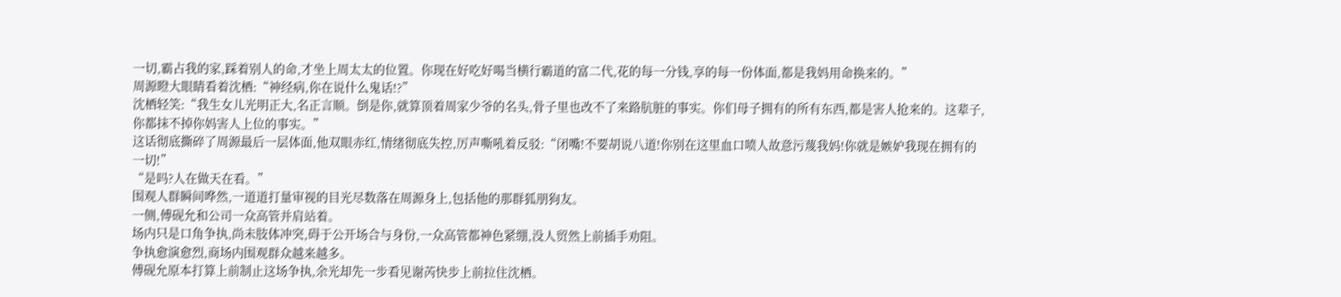一切,霸占我的家,踩着别人的命,才坐上周太太的位置。你现在好吃好喝当横行霸道的富二代,花的每一分钱,享的每一份体面,都是我妈用命换来的。”
周源瞪大眼睛看着沈栖:“神经病,你在说什么鬼话!?”
沈栖轻笑:“我生女儿光明正大,名正言顺。倒是你,就算顶着周家少爷的名头,骨子里也改不了来路肮脏的事实。你们母子拥有的所有东西,都是害人抢来的。这辈子,你都抹不掉你妈害人上位的事实。”
这话彻底撕碎了周源最后一层体面,他双眼赤红,情绪彻底失控,厉声嘶吼着反驳:“闭嘴!不要胡说八道!你别在这里血口喷人故意污蔑我妈!你就是嫉妒我现在拥有的一切!”
“是吗?人在做天在看。”
围观人群瞬间哗然,一道道打量审视的目光尽数落在周源身上,包括他的那群狐朋狗友。
一侧,傅砚允和公司一众高管并肩站着。
场内只是口角争执,尚未肢体冲突,碍于公开场合与身份,一众高管都神色紧绷,没人贸然上前插手劝阻。
争执愈演愈烈,商场内围观群众越来越多。
傅砚允原本打算上前制止这场争执,余光却先一步看见谢芮快步上前拉住沈栖。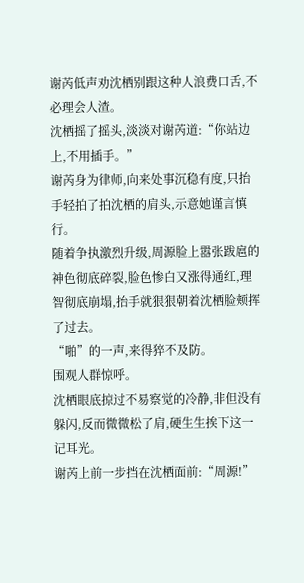谢芮低声劝沈栖别跟这种人浪费口舌,不必理会人渣。
沈栖摇了摇头,淡淡对谢芮道:“你站边上,不用插手。”
谢芮身为律师,向来处事沉稳有度,只抬手轻拍了拍沈栖的肩头,示意她谨言慎行。
随着争执激烈升级,周源脸上嚣张跋扈的神色彻底碎裂,脸色惨白又涨得通红,理智彻底崩塌,抬手就狠狠朝着沈栖脸颊挥了过去。
“啪”的一声,来得猝不及防。
围观人群惊呼。
沈栖眼底掠过不易察觉的冷静,非但没有躲闪,反而微微松了肩,硬生生挨下这一记耳光。
谢芮上前一步挡在沈栖面前:“周源!”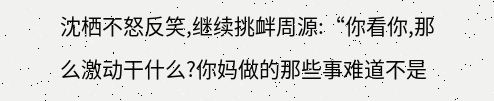沈栖不怒反笑,继续挑衅周源:“你看你,那么激动干什么?你妈做的那些事难道不是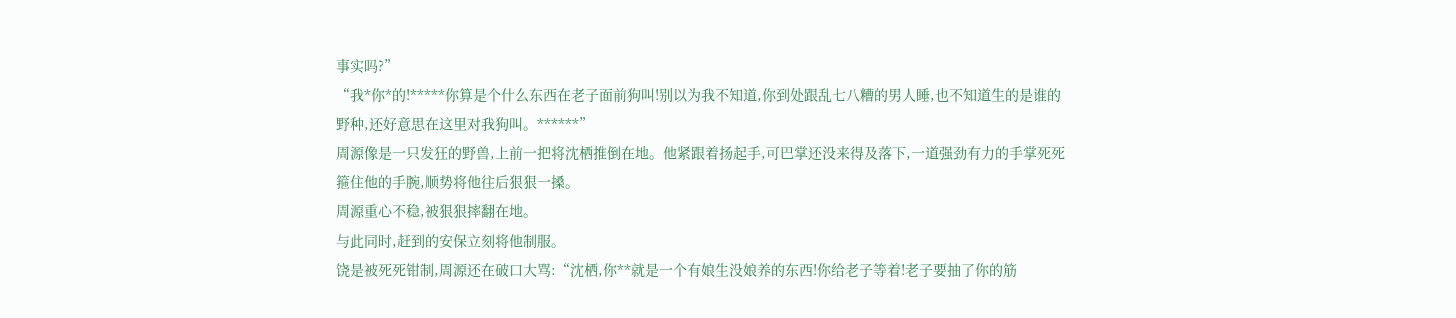事实吗?”
“我*你*的!*****你算是个什么东西在老子面前狗叫!别以为我不知道,你到处跟乱七八糟的男人睡,也不知道生的是谁的野种,还好意思在这里对我狗叫。******”
周源像是一只发狂的野兽,上前一把将沈栖推倒在地。他紧跟着扬起手,可巴掌还没来得及落下,一道强劲有力的手掌死死箍住他的手腕,顺势将他往后狠狠一搡。
周源重心不稳,被狠狠摔翻在地。
与此同时,赶到的安保立刻将他制服。
饶是被死死钳制,周源还在破口大骂:“沈栖,你**就是一个有娘生没娘养的东西!你给老子等着!老子要抽了你的筋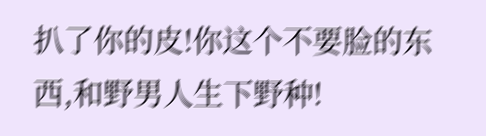扒了你的皮!你这个不要脸的东西,和野男人生下野种!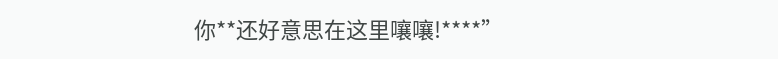你**还好意思在这里嚷嚷!****”